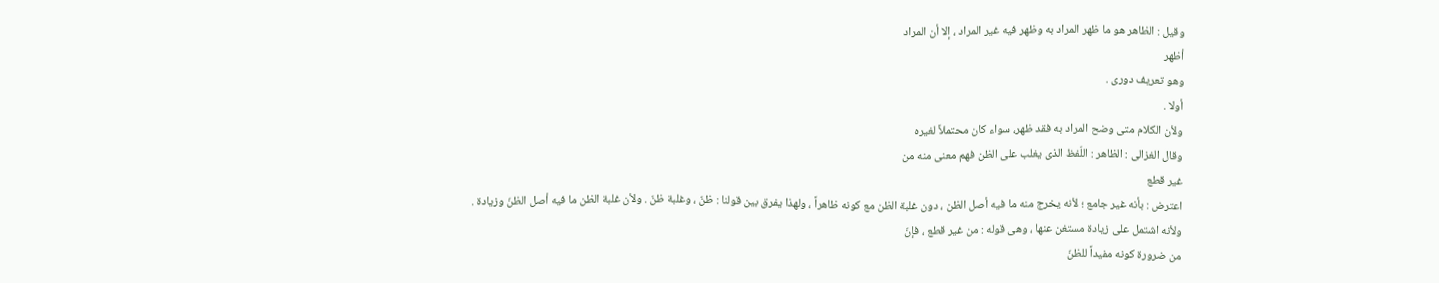وقیل : الظاهر هو ما ظهر المراد به وظهر فیه غیر المراد ، إلا أن المراد
أظهر
وهو تعریف دوری .
أولا .
ولأن الکلام متى وضح المراد به فقد ظهر، سواء کان محتملاً لغیره
وقال الغزالی : الظاهر : اللّفظ الذی یغلب على الظن فهم معنى منه من
غیر قطع
اعترض : بأنه غیر جامع ؛ لأنه یخرج منه ما فیه أصل الظن ، دون غلبة الظن مع کونه ظاهراً ، ولهذا یفرق بین قولنا : ظنّ ، وغلبة ظنّ . ولأن غلبة الظن ما فیه أصل الظنّ وزیادة .
ولأنه اشتمل على زیادة مستغن عنها ، وهی قوله : من غیر قطع ، فإنّ
من ضرورة کونه مفیداً للظنّ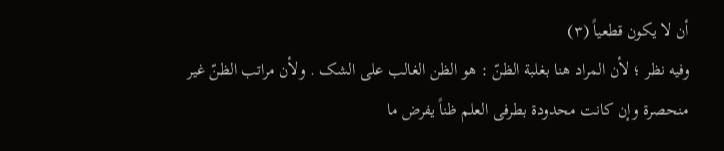أن لا یکون قطعیاً (۳)
وفیه نظر ؛ لأن المراد هنا بغلبة الظنّ : هو الظن الغالب على الشک . ولأن مراتب الظنّ غیر منحصرة وإن کانت محدودة بطرفی العلم ظناً یفرض ما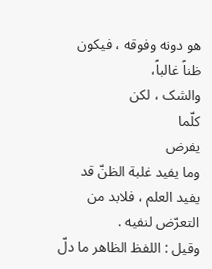هو دونه وفوقه ، فیکون ظناً غالباً،
والشک ، لکن
کلّما
یفرض
وما یفید غلبة الظنّ قد یفید العلم ، فلابد من التعرّض لنفیه .
وقیل : اللفظ الظاهر ما دلّ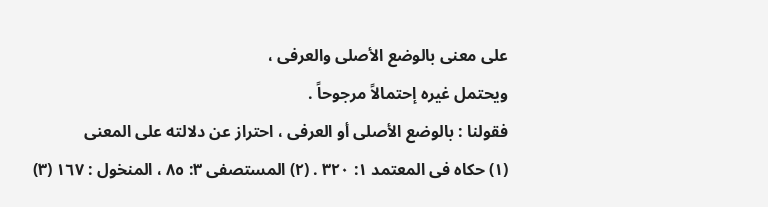على معنى بالوضع الأصلی والعرفی ،
ویحتمل غیره إحتمالاً مرجوحاً .
فقولنا : بالوضع الأصلی أو العرفی ، احتراز عن دلالته على المعنى
(۱) حکاه فی المعتمد ۱: ۳۲۰ . (۲) المستصفى ٣: ٨٥ ، المنخول : ١٦٧ (۳)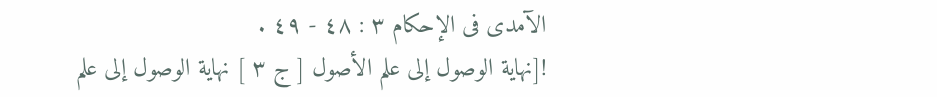الآمدی فی الإحکام ٣ : ٤٨ - ٤٩ .
![نهاية الوصول إلى علم الأصول [ ج ٣ ] نهاية الوصول إلى علم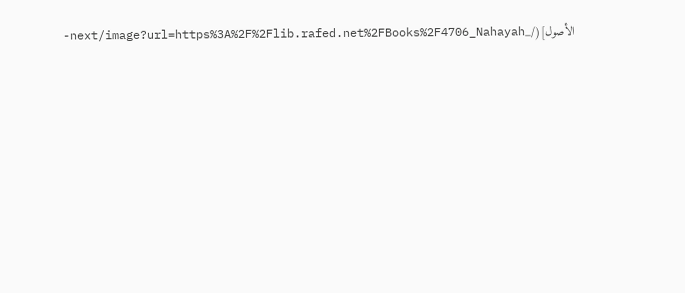الأصول](/_next/image?url=https%3A%2F%2Flib.rafed.net%2FBooks%2F4706_Nahayah-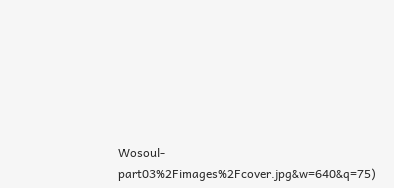Wosoul-part03%2Fimages%2Fcover.jpg&w=640&q=75)